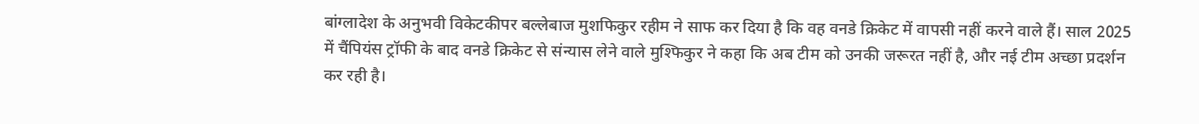बांग्लादेश के अनुभवी विकेटकीपर बल्लेबाज मुशफिकुर रहीम ने साफ कर दिया है कि वह वनडे क्रिकेट में वापसी नहीं करने वाले हैं। साल 2025 में चैंपियंस ट्रॉफी के बाद वनडे क्रिकेट से संन्यास लेने वाले मुश्फिकुर ने कहा कि अब टीम को उनकी जरूरत नहीं है, और नई टीम अच्छा प्रदर्शन कर रही है।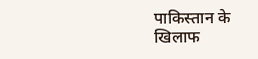पाकिस्तान के खिलाफ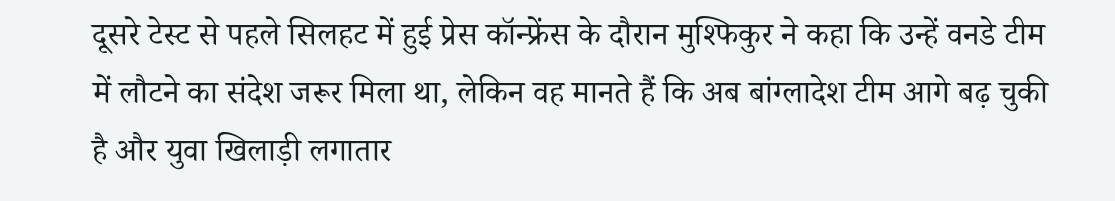दूसरे टेस्ट से पहले सिलहट में हुई प्रेस कॉन्फ्रेंस के दौरान मुश्फिकुर ने कहा कि उन्हें वनडे टीम में लौटने का संदेश जरूर मिला था, लेकिन वह मानते हैं कि अब बांग्लादेश टीम आगे बढ़ चुकी है और युवा खिलाड़ी लगातार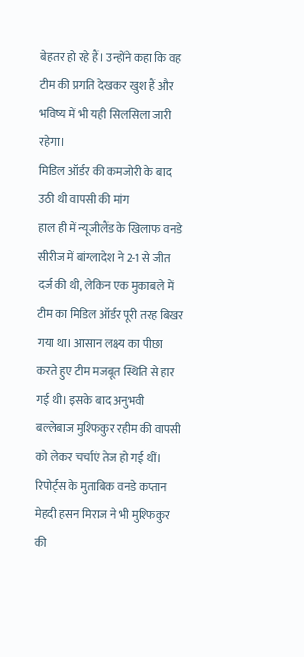बेहतर हो रहे हैं। उन्होंने कहा कि वह टीम की प्रगति देखकर खुश हैं और भविष्य में भी यही सिलसिला जारी रहेगा।
मिडिल ऑर्डर की कमजोरी के बाद उठी थी वापसी की मांग
हाल ही में न्यूजीलैंड के खिलाफ वनडे सीरीज में बांग्लादेश ने 2-1 से जीत दर्ज की थी, लेकिन एक मुकाबले में टीम का मिडिल ऑर्डर पूरी तरह बिखर गया था। आसान लक्ष्य का पीछा करते हुए टीम मजबूत स्थिति से हार गई थी। इसके बाद अनुभवी बल्लेबाज मुश्फिकुर रहीम की वापसी को लेकर चर्चाएं तेज हो गई थीं।
रिपोर्ट्स के मुताबिक वनडे कप्तान मेहदी हसन मिराज ने भी मुश्फिकुर की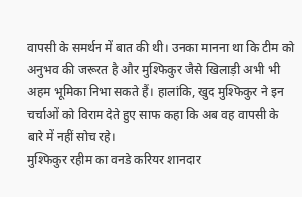वापसी के समर्थन में बात की थी। उनका मानना था कि टीम को अनुभव की जरूरत है और मुश्फिकुर जैसे खिलाड़ी अभी भी अहम भूमिका निभा सकते हैं। हालांकि, खुद मुश्फिकुर ने इन चर्चाओं को विराम देते हुए साफ कहा कि अब वह वापसी के बारे में नहीं सोच रहे।
मुश्फिकुर रहीम का वनडे करियर शानदार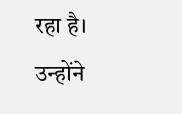रहा है। उन्होंने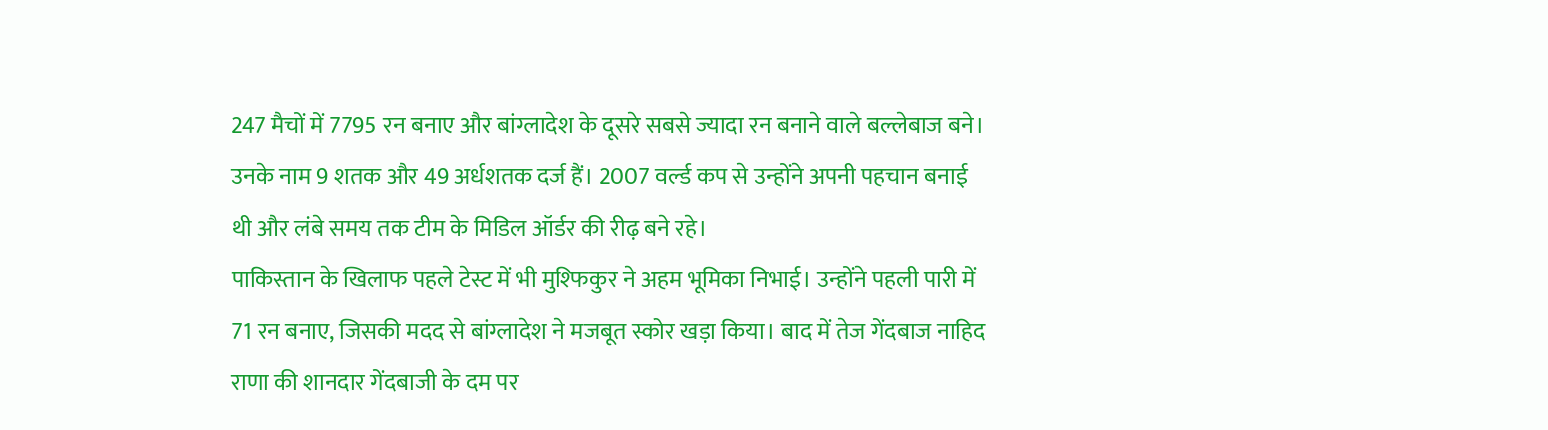247 मैचों में 7795 रन बनाए और बांग्लादेश के दूसरे सबसे ज्यादा रन बनाने वाले बल्लेबाज बने। उनके नाम 9 शतक और 49 अर्धशतक दर्ज हैं। 2007 वर्ल्ड कप से उन्होंने अपनी पहचान बनाई थी और लंबे समय तक टीम के मिडिल ऑर्डर की रीढ़ बने रहे।
पाकिस्तान के खिलाफ पहले टेस्ट में भी मुश्फिकुर ने अहम भूमिका निभाई। उन्होंने पहली पारी में 71 रन बनाए, जिसकी मदद से बांग्लादेश ने मजबूत स्कोर खड़ा किया। बाद में तेज गेंदबाज नाहिद राणा की शानदार गेंदबाजी के दम पर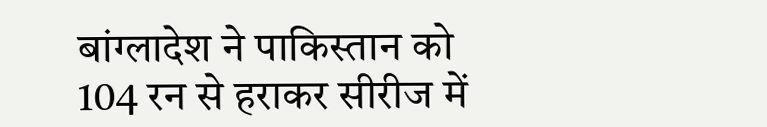बांग्लादेश ने पाकिस्तान को 104 रन से हराकर सीरीज में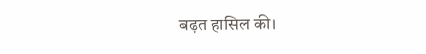बढ़त हासिल की।